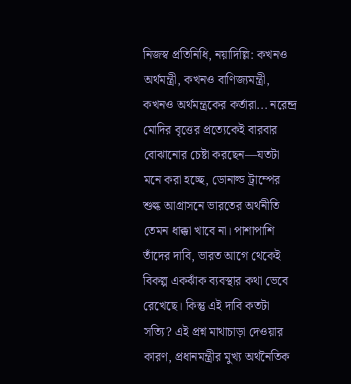নিজস্ব প্রতিনিধি, নয়াদিল্লি: কখনও অর্থমন্ত্রী, কখনও বাণিজ্যমন্ত্রী, কখনও অর্থমন্ত্রকের কর্তারা... নরেন্দ্র মোদির বৃত্তের প্রত্যেকেই বারবার বোঝানোর চেষ্টা করছেন—যতটা মনে করা হচ্ছে, ডোনাল্ড ট্রাম্পের শুল্ক আগ্রাসনে ভারতের অর্থনীতি তেমন ধাক্কা খাবে না। পাশাপাশি তাঁদের দাবি, ভারত আগে থেকেই বিকল্প একঝাঁক ব্যবস্থার কথা ভেবে রেখেছে। কিন্তু এই দাবি কতটা সত্যি? এই প্রশ্ন মাথাচাড়া দেওয়ার কারণ, প্রধানমন্ত্রীর মুখ্য অর্থনৈতিক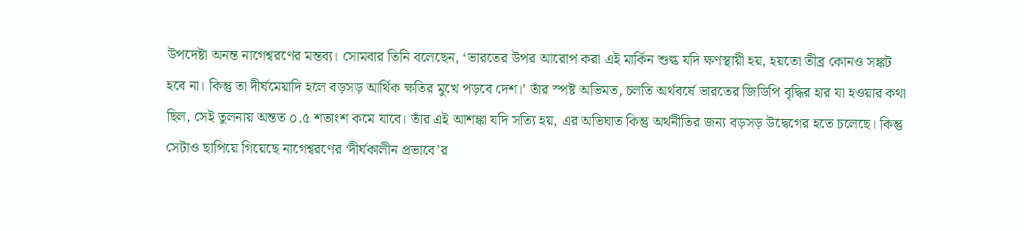উপদেষ্টা অনন্ত নাগেশ্বরণের মন্তব্য। সোমবার তিনি বলেছেন, ‘ভারতের উপর আরোপ করা এই মার্কিন শুল্ক যদি ক্ষণস্থায়ী হয়, হয়তো তীব্র কোনও সঙ্কট হবে না। কিন্তু তা দীর্ঘমেয়াদি হলে বড়সড় আর্থিক ক্ষতির মুখে পড়বে দেশ।’ তাঁর স্পষ্ট অভিমত, চলতি অর্থবর্ষে ভারতের জিডিপি বৃদ্ধির হার যা হওয়ার কথা ছিল, সেই তুলনায় অন্তত ০.৫ শতাংশ কমে যাবে। তাঁর এই আশঙ্কা যদি সত্যি হয়, এর অভিঘাত কিন্তু অর্থনীতির জন্য বড়সড় উদ্বেগের হতে চলেছে। কিন্তু সেটাও ছাপিয়ে গিয়েছে নাগেশ্বরণের ‘দীর্ঘকালীন প্রভাবে’র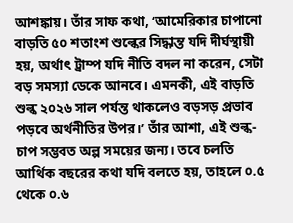আশঙ্কায়। তাঁর সাফ কথা, ‘আমেরিকার চাপানো বাড়তি ৫০ শতাংশ শুল্কের সিদ্ধান্ত যদি দীর্ঘস্থায়ী হয়, অর্থাৎ ট্রাম্প যদি নীতি বদল না করেন, সেটা বড় সমস্যা ডেকে আনবে। এমনকী, এই বাড়তি শুল্ক ২০২৬ সাল পর্যন্ত থাকলেও বড়সড় প্রভাব পড়বে অর্থনীতির উপর।’ তাঁর আশা, এই শুল্ক-চাপ সম্ভবত অল্প সময়ের জন্য। তবে চলতি আর্থিক বছরের কথা যদি বলতে হয়, তাহলে ০.৫ থেকে ০.৬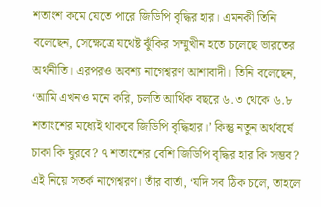শতাংশ কমে যেতে পারে জিডিপি বৃদ্ধির হার। এমনকী তিনি বলেছেন, সেক্ষেত্রে যথেষ্ট ঝুঁকির সম্মুখীন হতে চলেছে ভারতের অর্থনীতি। এরপরও অবশ্য নাগেশ্বরণ আশাবাদী। তিনি বলেছেন, ‘আমি এখনও মনে করি, চলতি আর্থিক বছরে ৬.৩ থেকে ৬.৮ শতাংশের মধ্যেই থাকবে জিডিপি বৃদ্ধিহার।’ কিন্তু নতুন অর্থবর্ষে চাকা কি ঘুরবে? ৭ শতাংশের বেশি জিডিপি বৃদ্ধির হার কি সম্ভব? এই নিয়ে সতর্ক নাগেশ্বরণ। তাঁর বার্তা, ‘যদি সব ঠিক চলে, তাহলে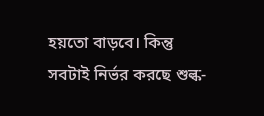হয়তো বাড়বে। কিন্তু সবটাই নির্ভর করছে শুল্ক-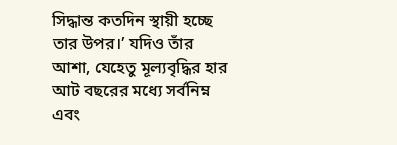সিদ্ধান্ত কতদিন স্থায়ী হচ্ছে তার উপর।’ যদিও তাঁর আশা, যেহেতু মূল্যবৃদ্ধির হার আট বছরের মধ্যে সর্বনিম্ন এবং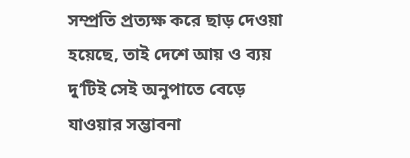সম্প্রতি প্রত্যক্ষ করে ছাড় দেওয়া হয়েছে, তাই দেশে আয় ও ব্যয় দু’টিই সেই অনুপাতে বেড়ে যাওয়ার সম্ভাবনা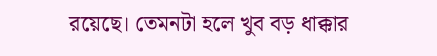রয়েছে। তেমনটা হলে খুব বড় ধাক্কার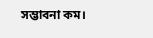সম্ভাবনা কম।